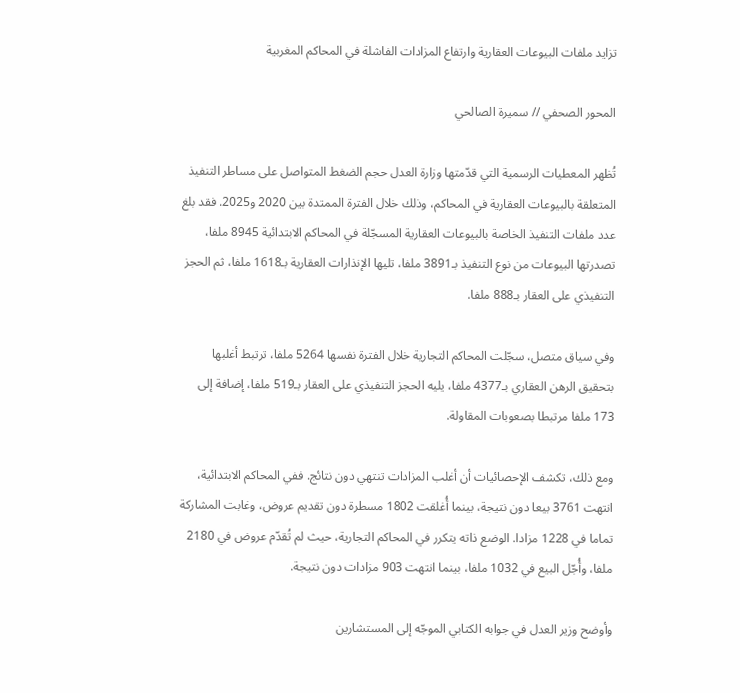تزايد ملفات البيوعات العقارية وارتفاع المزادات الفاشلة في المحاكم المغربية

المحور الصحفي // سميرة الصالحي

تُظهر المعطيات الرسمية التي قدّمتها وزارة العدل حجم الضغط المتواصل على مساطر التنفيذ المتعلقة بالبيوعات العقارية في المحاكم، وذلك خلال الفترة الممتدة بين 2020 و2025. فقد بلغ عدد ملفات التنفيذ الخاصة بالبيوعات العقارية المسجّلة في المحاكم الابتدائية 8945 ملفا، تصدرتها البيوعات من نوع التنفيذ بـ3891 ملفا، تليها الإنذارات العقارية بـ1618 ملفا، ثم الحجز التنفيذي على العقار بـ888 ملفا.

وفي سياق متصل، سجّلت المحاكم التجارية خلال الفترة نفسها 5264 ملفا، ترتبط أغلبها بتحقيق الرهن العقاري بـ4377 ملفا، يليه الحجز التنفيذي على العقار بـ519 ملفا، إضافة إلى 173 ملفا مرتبطا بصعوبات المقاولة.

ومع ذلك، تكشف الإحصائيات أن أغلب المزادات تنتهي دون نتائج. ففي المحاكم الابتدائية، انتهت 3761 بيعا دون نتيجة، بينما أُغلقت 1802 مسطرة دون تقديم عروض، وغابت المشاركة تماما في 1228 مزادا. الوضع ذاته يتكرر في المحاكم التجارية، حيث لم تُقدّم عروض في 2180 ملفا، وأُجّل البيع في 1032 ملفا، بينما انتهت 903 مزادات دون نتيجة.

وأوضح وزير العدل في جوابه الكتابي الموجّه إلى المستشارين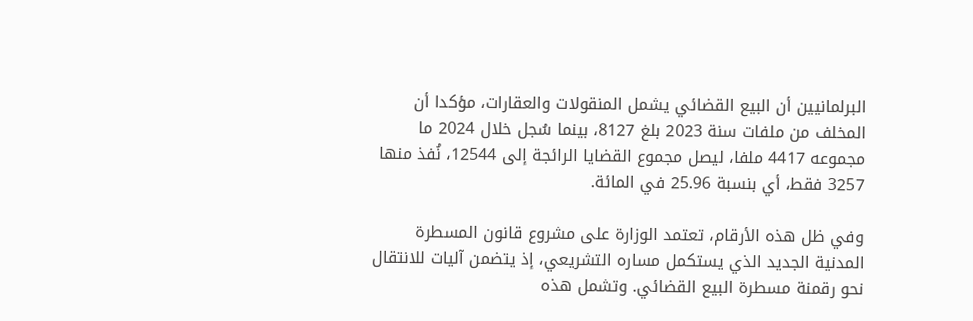البرلمانيين أن البيع القضائي يشمل المنقولات والعقارات، مؤكدا أن المخلف من ملفات سنة 2023 بلغ 8127، بينما سُجل خلال 2024 ما مجموعه 4417 ملفا، ليصل مجموع القضايا الرائجة إلى 12544، نُفذ منها 3257 فقط، أي بنسبة 25.96 في المائة.

وفي ظل هذه الأرقام، تعتمد الوزارة على مشروع قانون المسطرة المدنية الجديد الذي يستكمل مساره التشريعي، إذ يتضمن آليات للانتقال نحو رقمنة مسطرة البيع القضائي. وتشمل هذه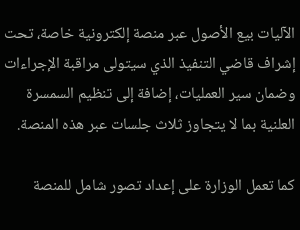الآليات بيع الأصول عبر منصة إلكترونية خاصة، تحت إشراف قاضي التنفيذ الذي سيتولى مراقبة الإجراءات وضمان سير العمليات، إضافة إلى تنظيم السمسرة العلنية بما لا يتجاوز ثلاث جلسات عبر هذه المنصة.

كما تعمل الوزارة على إعداد تصور شامل للمنصة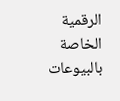الرقمية الخاصة بالبيوعات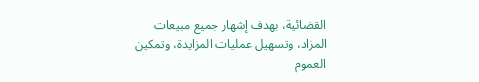القضائية، بهدف إشهار جميع مبيعات المزاد، وتسهيل عمليات المزايدة، وتمكين العموم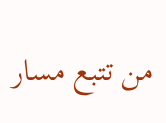من تتبع مسار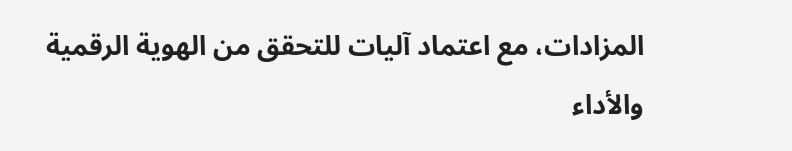المزادات، مع اعتماد آليات للتحقق من الهوية الرقمية والأداء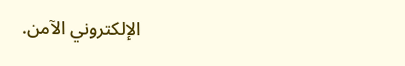الإلكتروني الآمن.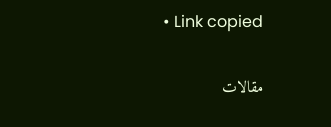• Link copied

مقالات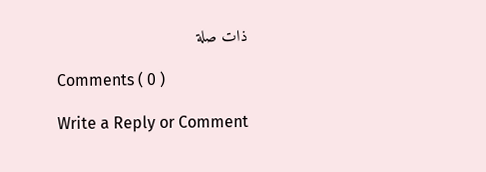ذات صلة

Comments ( 0 )

Write a Reply or Comment